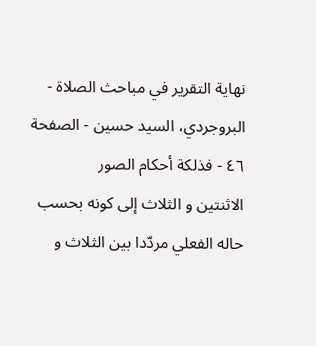نهاية التقرير في مباحث الصلاة - البروجردي، السيد حسين - الصفحة ٤٦ - فذلكة أحكام الصور
الاثنتين و الثلاث إلى كونه بحسب حاله الفعلي مردّدا بين الثلاث و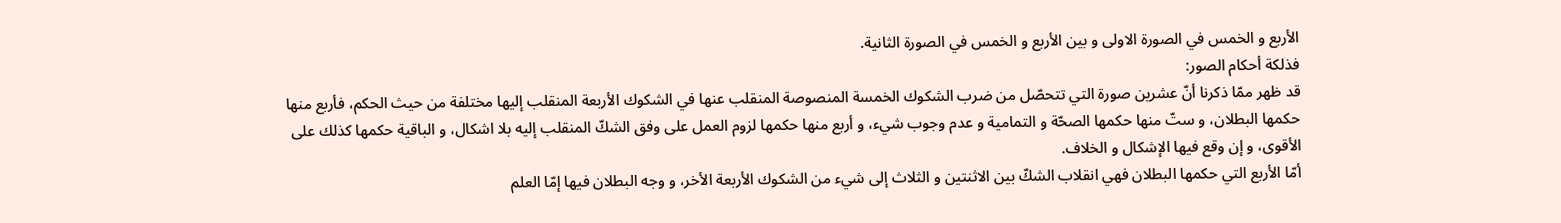الأربع و الخمس في الصورة الاولى و بين الأربع و الخمس في الصورة الثانية.
فذلكة أحكام الصور:
قد ظهر ممّا ذكرنا أنّ عشرين صورة التي تتحصّل من ضرب الشكوك الخمسة المنصوصة المنقلب عنها في الشكوك الأربعة المنقلب إليها مختلفة من حيث الحكم، فأربع منها حكمها البطلان، و ستّ منها حكمها الصحّة و التمامية و عدم وجوب شيء، و أربع منها حكمها لزوم العمل على وفق الشكّ المنقلب إليه بلا اشكال، و الباقية حكمها كذلك على الأقوى، و إن وقع فيها الإشكال و الخلاف.
أمّا الأربع التي حكمها البطلان فهي انقلاب الشكّ بين الاثنتين و الثلاث إلى شيء من الشكوك الأربعة الأخر، و وجه البطلان فيها إمّا العلم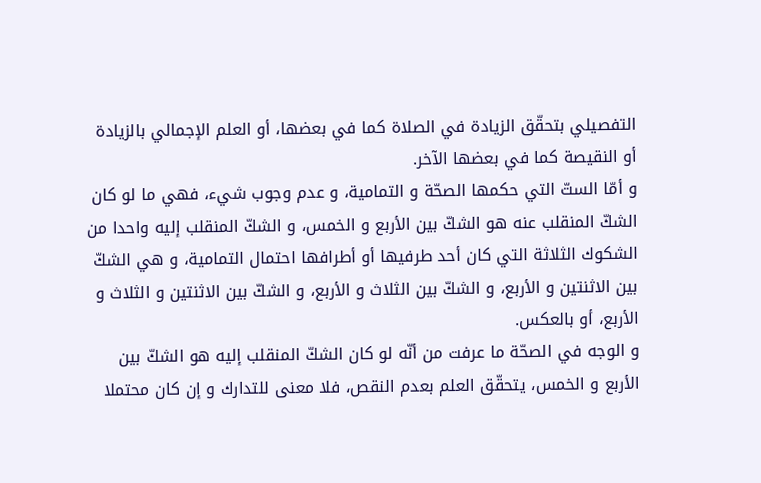التفصيلي بتحقّق الزيادة في الصلاة كما في بعضها، أو العلم الإجمالي بالزيادة أو النقيصة كما في بعضها الآخر.
و أمّا الستّ التي حكمها الصحّة و التمامية، و عدم وجوب شيء، فهي ما لو كان الشكّ المنقلب عنه هو الشكّ بين الأربع و الخمس، و الشكّ المنقلب إليه واحدا من الشكوك الثلاثة التي كان أحد طرفيها أو أطرافها احتمال التمامية، و هي الشكّ بين الاثنتين و الأربع، و الشكّ بين الثلاث و الأربع، و الشكّ بين الاثنتين و الثلاث و الأربع، أو بالعكس.
و الوجه في الصحّة ما عرفت من أنّه لو كان الشكّ المنقلب إليه هو الشكّ بين الأربع و الخمس، يتحقّق العلم بعدم النقص، فلا معنى للتدارك و إن كان محتملا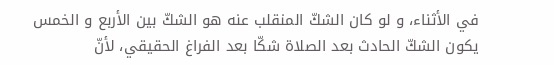في الأثناء، و لو كان الشكّ المنقلب عنه هو الشكّ بين الأربع و الخمس يكون الشكّ الحادث بعد الصلاة شكّا بعد الفراغ الحقيقي، لأنّ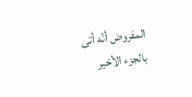المفروض أنّه أتى بالجزء الأخير